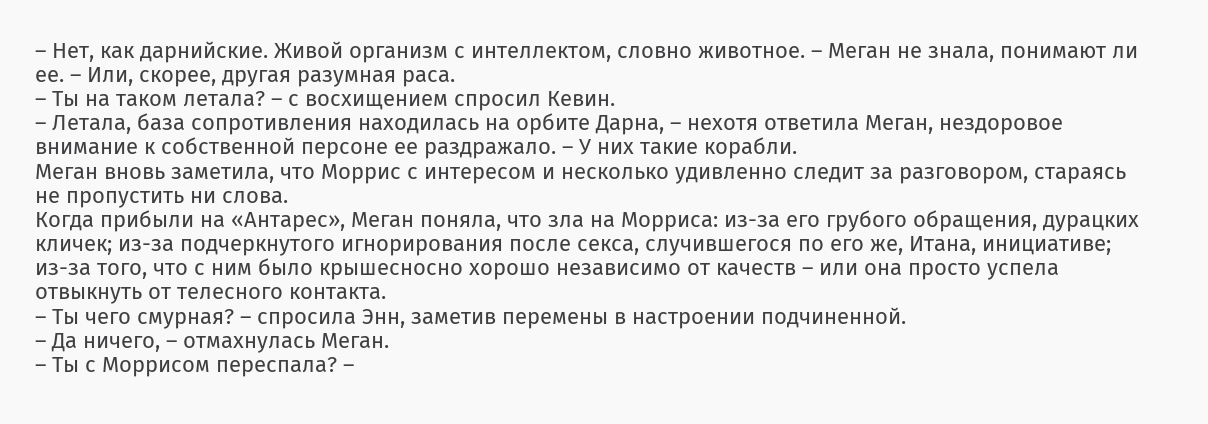– Нет, как дарнийские. Живой организм с интеллектом, словно животное. – Меган не знала, понимают ли ее. – Или, скорее, другая разумная раса.
– Ты на таком летала? – с восхищением спросил Кевин.
– Летала, база сопротивления находилась на орбите Дарна, – нехотя ответила Меган, нездоровое внимание к собственной персоне ее раздражало. – У них такие корабли.
Меган вновь заметила, что Моррис с интересом и несколько удивленно следит за разговором, стараясь не пропустить ни слова.
Когда прибыли на «Антарес», Меган поняла, что зла на Морриса: из-за его грубого обращения, дурацких кличек; из-за подчеркнутого игнорирования после секса, случившегося по его же, Итана, инициативе; из-за того, что с ним было крышесносно хорошо независимо от качеств – или она просто успела отвыкнуть от телесного контакта.
– Ты чего смурная? – спросила Энн, заметив перемены в настроении подчиненной.
– Да ничего, – отмахнулась Меган.
– Ты с Моррисом переспала? –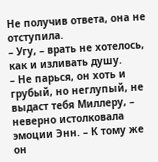Не получив ответа, она не отступила.
– Угу, – врать не хотелось, как и изливать душу.
– Не парься, он хоть и грубый, но неглупый, не выдаст тебя Миллеру, – неверно истолковала эмоции Энн. – К тому же он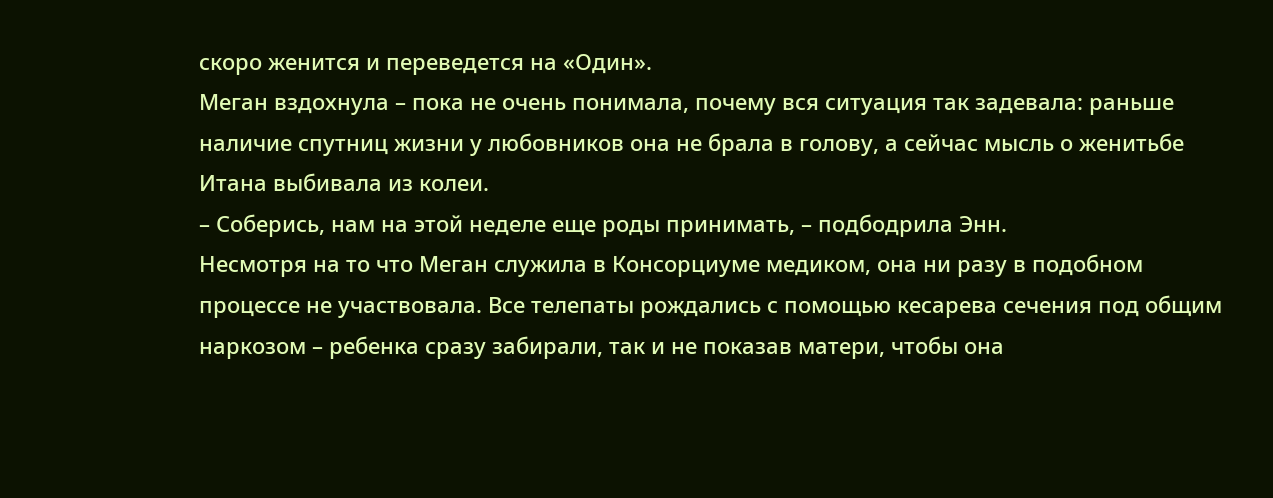скоро женится и переведется на «Один».
Меган вздохнула – пока не очень понимала, почему вся ситуация так задевала: раньше наличие спутниц жизни у любовников она не брала в голову, а сейчас мысль о женитьбе Итана выбивала из колеи.
– Соберись, нам на этой неделе еще роды принимать, – подбодрила Энн.
Несмотря на то что Меган служила в Консорциуме медиком, она ни разу в подобном процессе не участвовала. Все телепаты рождались с помощью кесарева сечения под общим наркозом – ребенка сразу забирали, так и не показав матери, чтобы она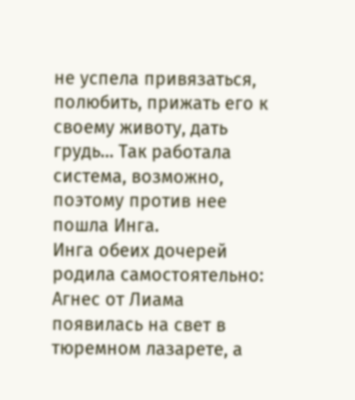не успела привязаться, полюбить, прижать его к своему животу, дать грудь… Так работала система, возможно, поэтому против нее пошла Инга.
Инга обеих дочерей родила самостоятельно: Агнес от Лиама появилась на свет в тюремном лазарете, а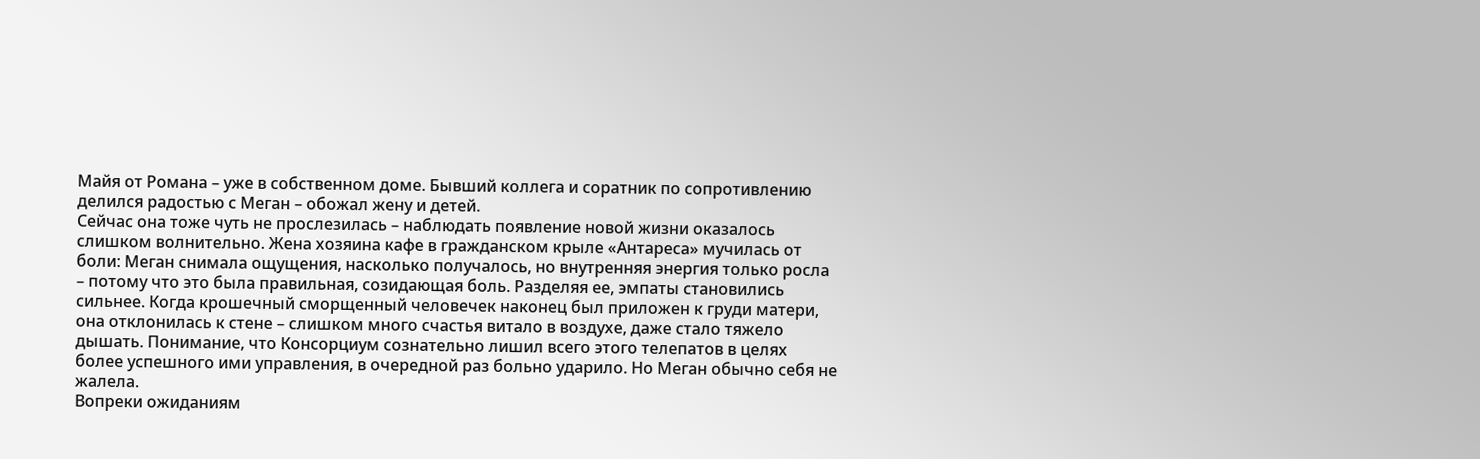Майя от Романа – уже в собственном доме. Бывший коллега и соратник по сопротивлению делился радостью с Меган – обожал жену и детей.
Сейчас она тоже чуть не прослезилась – наблюдать появление новой жизни оказалось слишком волнительно. Жена хозяина кафе в гражданском крыле «Антареса» мучилась от боли: Меган снимала ощущения, насколько получалось, но внутренняя энергия только росла – потому что это была правильная, созидающая боль. Разделяя ее, эмпаты становились сильнее. Когда крошечный сморщенный человечек наконец был приложен к груди матери, она отклонилась к стене – слишком много счастья витало в воздухе, даже стало тяжело дышать. Понимание, что Консорциум сознательно лишил всего этого телепатов в целях более успешного ими управления, в очередной раз больно ударило. Но Меган обычно себя не жалела.
Вопреки ожиданиям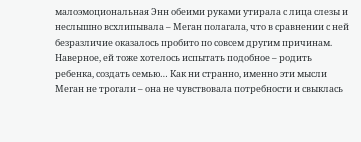малоэмоциональная Энн обеими руками утирала с лица слезы и неслышно всхлипывала – Меган полагала, что в сравнении с ней безразличие оказалось пробито по совсем другим причинам. Наверное, ей тоже хотелось испытать подобное – родить ребенка, создать семью… Как ни странно, именно эти мысли Меган не трогали – она не чувствовала потребности и свыклась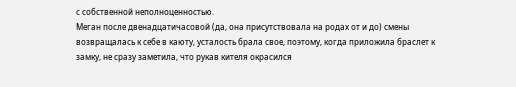с собственной неполноценностью.
Меган после двенадцатичасовой (да, она присутствовала на родах от и до) смены возвращалась к себе в каюту, усталость брала свое, поэтому, когда приложила браслет к замку, не сразу заметила, что рукав кителя окрасился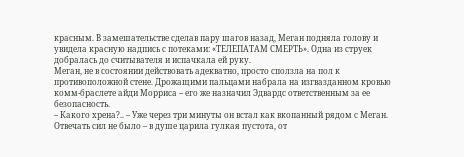красным. В замешательстве сделав пару шагов назад, Меган подняла голову и увидела красную надпись с потеками: «ТЕЛЕПАТАМ СМЕРТЬ». Одна из струек добралась до считывателя и испачкала ей руку.
Меган, не в состоянии действовать адекватно, просто сползла на пол к противоположной стене. Дрожащими пальцами набрала на изгвазданном кровью комм-браслете айди Морриса – его же назначил Эдвардс ответственным за ее безопасность.
– Какого хрена?.. – Уже через три минуты он встал как вкопанный рядом с Меган.
Отвечать сил не было – в душе царила гулкая пустота, от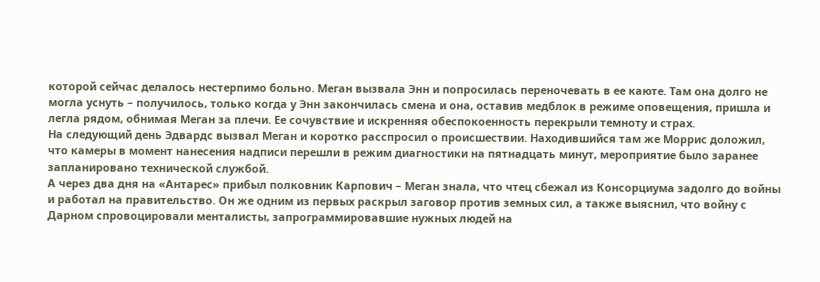которой сейчас делалось нестерпимо больно. Меган вызвала Энн и попросилась переночевать в ее каюте. Там она долго не могла уснуть – получилось, только когда у Энн закончилась смена и она, оставив медблок в режиме оповещения, пришла и легла рядом, обнимая Меган за плечи. Ее сочувствие и искренняя обеспокоенность перекрыли темноту и страх.
На следующий день Эдвардс вызвал Меган и коротко расспросил о происшествии. Находившийся там же Моррис доложил, что камеры в момент нанесения надписи перешли в режим диагностики на пятнадцать минут, мероприятие было заранее запланировано технической службой.
А через два дня на «Антарес» прибыл полковник Карпович – Меган знала, что чтец сбежал из Консорциума задолго до войны и работал на правительство. Он же одним из первых раскрыл заговор против земных сил, а также выяснил, что войну с Дарном спровоцировали менталисты, запрограммировавшие нужных людей на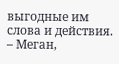выгодные им слова и действия.
– Меган,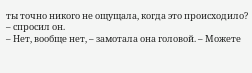ты точно никого не ощущала, когда это происходило? – спросил он.
– Нет, вообще нет, – замотала она головой. – Можете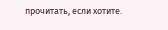прочитать, если хотите.